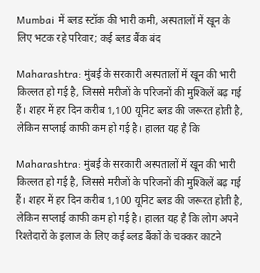Mumbai में ब्लड स्टॉक की भारी कमी, अस्पतालों में खून के लिए भटक रहे परिवार; कई ब्लड बैंक बंद

Maharashtra: मुंबई के सरकारी अस्पतालों में खून की भारी किल्लत हो गई है, जिससे मरीजों के परिजनों की मुश्किलें बढ़ गई हैं। शहर में हर दिन करीब 1,100 यूनिट ब्लड की जरूरत होती है, लेकिन सप्लाई काफी कम हो गई है। हालत यह है कि

Maharashtra: मुंबई के सरकारी अस्पतालों में खून की भारी किल्लत हो गई है, जिससे मरीजों के परिजनों की मुश्किलें बढ़ गई हैं। शहर में हर दिन करीब 1,100 यूनिट ब्लड की जरूरत होती है, लेकिन सप्लाई काफी कम हो गई है। हालत यह है कि लोग अपने रिश्तेदारों के इलाज के लिए कई ब्लड बैंकों के चक्कर काटने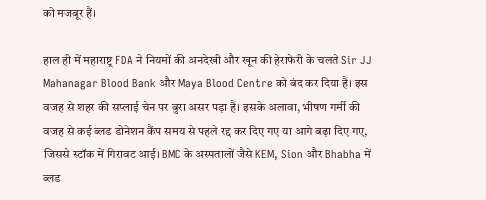को मजबूर हैं।

हाल ही में महाराष्ट्र FDA ने नियमों की अनदेखी और खून की हेराफेरी के चलते Sir JJ Mahanagar Blood Bank और Maya Blood Centre को बंद कर दिया है। इस वजह से शहर की सप्लाई चेन पर बुरा असर पड़ा है। इसके अलावा, भीषण गर्मी की वजह से कई ब्लड डोनेशन कैंप समय से पहले रद्द कर दिए गए या आगे बढ़ा दिए गए, जिससे स्टॉक में गिरावट आई। BMC के अस्पतालों जैसे KEM, Sion और Bhabha में ब्लड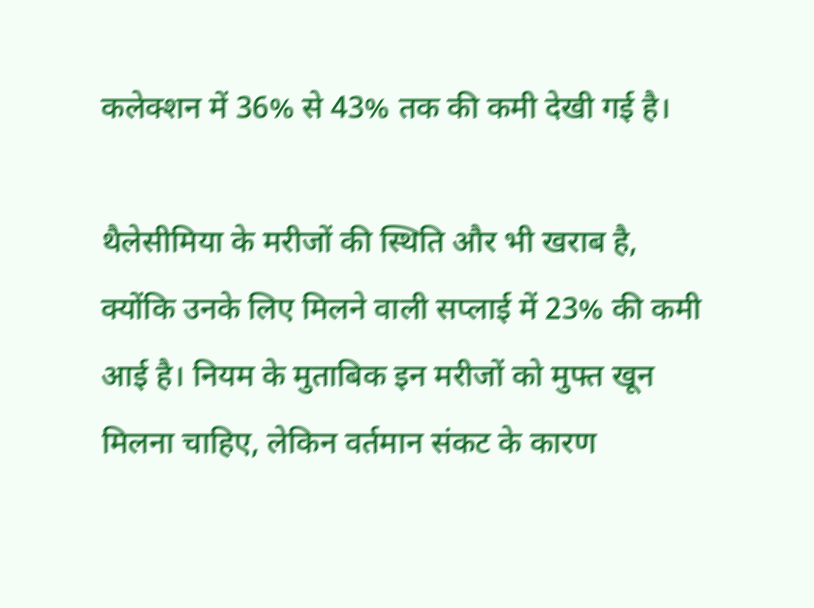कलेक्शन में 36% से 43% तक की कमी देखी गई है।

थैलेसीमिया के मरीजों की स्थिति और भी खराब है, क्योंकि उनके लिए मिलने वाली सप्लाई में 23% की कमी आई है। नियम के मुताबिक इन मरीजों को मुफ्त खून मिलना चाहिए, लेकिन वर्तमान संकट के कारण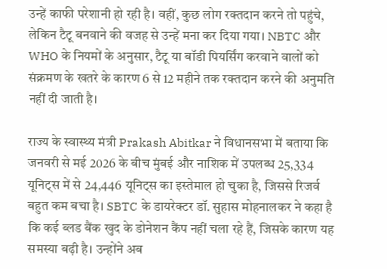उन्हें काफी परेशानी हो रही है। वहीं, कुछ लोग रक्तदान करने तो पहुंचे, लेकिन टैटू बनवाने की वजह से उन्हें मना कर दिया गया। NBTC और WHO के नियमों के अनुसार, टैटू या बॉडी पियर्सिंग करवाने वालों को संक्रमण के खतरे के कारण 6 से 12 महीने तक रक्तदान करने की अनुमति नहीं दी जाती है।

राज्य के स्वास्थ्य मंत्री Prakash Abitkar ने विधानसभा में बताया कि जनवरी से मई 2026 के बीच मुंबई और नाशिक में उपलब्ध 25,334 यूनिट्स में से 24,446 यूनिट्स का इस्तेमाल हो चुका है, जिससे रिजर्व बहुत कम बचा है। SBTC के डायरेक्टर डॉ. सुहास मोहनालकर ने कहा है कि कई ब्लड बैंक खुद के डोनेशन कैंप नहीं चला रहे हैं, जिसके कारण यह समस्या बढ़ी है। उन्होंने अब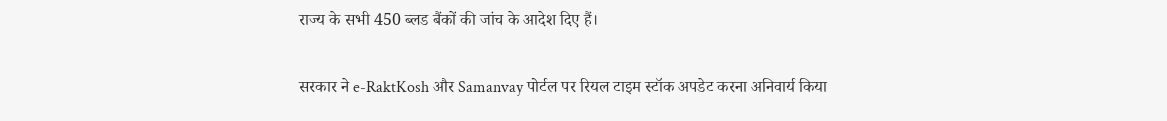राज्य के सभी 450 ब्लड बैंकों की जांच के आदेश दिए हैं।

सरकार ने e-RaktKosh और Samanvay पोर्टल पर रियल टाइम स्टॉक अपडेट करना अनिवार्य किया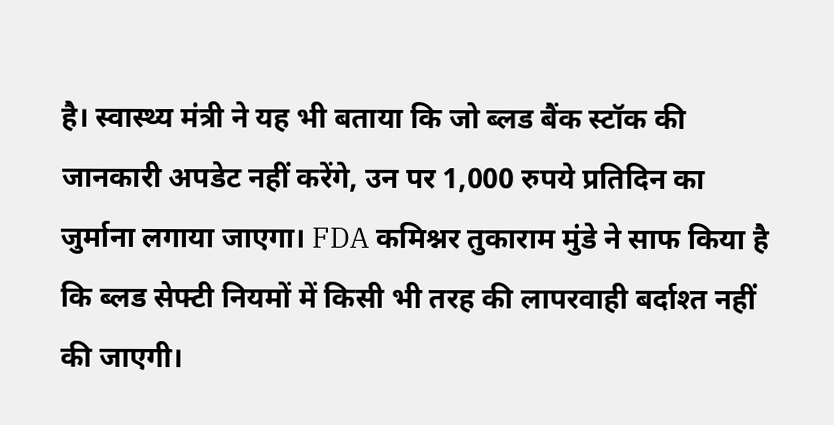है। स्वास्थ्य मंत्री ने यह भी बताया कि जो ब्लड बैंक स्टॉक की जानकारी अपडेट नहीं करेंगे, उन पर 1,000 रुपये प्रतिदिन का जुर्माना लगाया जाएगा। FDA कमिश्नर तुकाराम मुंडे ने साफ किया है कि ब्लड सेफ्टी नियमों में किसी भी तरह की लापरवाही बर्दाश्त नहीं की जाएगी।